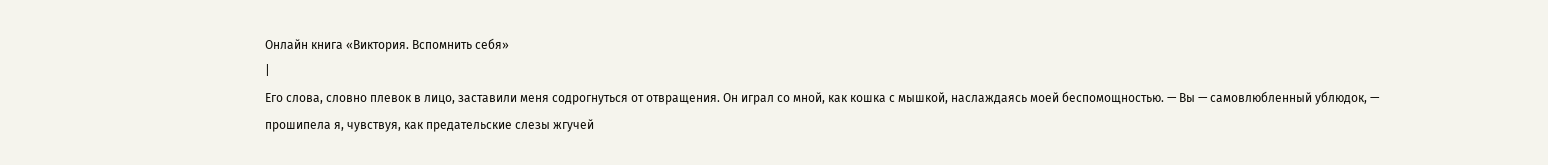Онлайн книга «Виктория. Вспомнить себя»
|
Его слова, словно плевок в лицо, заставили меня содрогнуться от отвращения. Он играл со мной, как кошка с мышкой, наслаждаясь моей беспомощностью. — Вы — самовлюбленный ублюдок, — прошипела я, чувствуя, как предательские слезы жгучей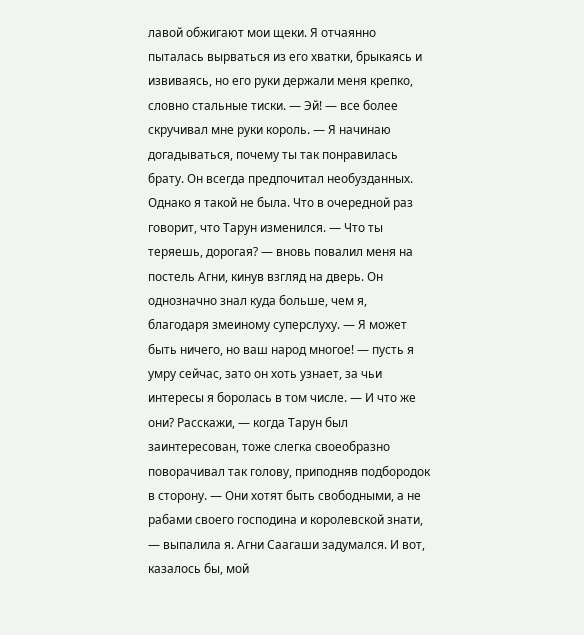лавой обжигают мои щеки. Я отчаянно пыталась вырваться из его хватки, брыкаясь и извиваясь, но его руки держали меня крепко, словно стальные тиски. — Эй! — все более скручивал мне руки король. — Я начинаю догадываться, почему ты так понравилась брату. Он всегда предпочитал необузданных. Однако я такой не была. Что в очередной раз говорит, что Тарун изменился. — Что ты теряешь, дорогая? — вновь повалил меня на постель Агни, кинув взгляд на дверь. Он однозначно знал куда больше, чем я, благодаря змеиному суперслуху. — Я может быть ничего, но ваш народ многое! — пусть я умру сейчас, зато он хоть узнает, за чьи интересы я боролась в том числе. — И что же они? Расскажи, — когда Тарун был заинтересован, тоже слегка своеобразно поворачивал так голову, приподняв подбородок в сторону. — Они хотят быть свободными, а не рабами своего господина и королевской знати, — выпалила я. Агни Саагаши задумался. И вот, казалось бы, мой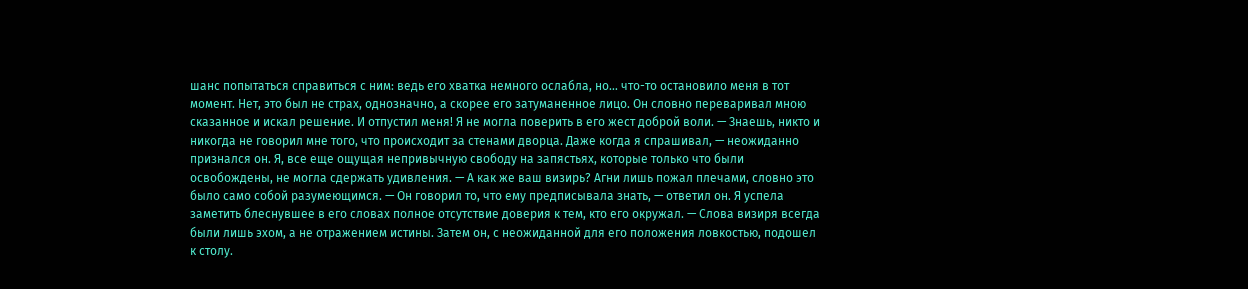шанс попытаться справиться с ним: ведь его хватка немного ослабла, но… что-то остановило меня в тот момент. Нет, это был не страх, однозначно, а скорее его затуманенное лицо. Он словно переваривал мною сказанное и искал решение. И отпустил меня! Я не могла поверить в его жест доброй воли. — Знаешь, никто и никогда не говорил мне того, что происходит за стенами дворца. Даже когда я спрашивал, — неожиданно признался он. Я, все еще ощущая непривычную свободу на запястьях, которые только что были освобождены, не могла сдержать удивления. — А как же ваш визирь? Агни лишь пожал плечами, словно это было само собой разумеющимся. — Он говорил то, что ему предписывала знать, — ответил он. Я успела заметить блеснувшее в его словах полное отсутствие доверия к тем, кто его окружал. — Слова визиря всегда были лишь эхом, а не отражением истины. Затем он, с неожиданной для его положения ловкостью, подошел к столу.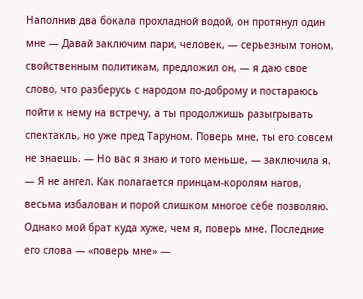Наполнив два бокала прохладной водой, он протянул один мне — Давай заключим пари, человек, — серьезным тоном, свойственным политикам, предложил он, — я даю свое слово, что разберусь с народом по-доброму и постараюсь пойти к нему на встречу, а ты продолжишь разыгрывать спектакль, но уже пред Таруном. Поверь мне, ты его совсем не знаешь. — Но вас я знаю и того меньше, — заключила я. — Я не ангел. Как полагается принцам-королям нагов, весьма избалован и порой слишком многое себе позволяю. Однако мой брат куда хуже, чем я, поверь мне. Последние его слова — «поверь мне» —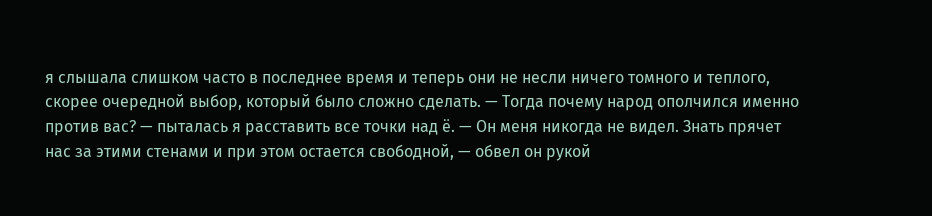я слышала слишком часто в последнее время и теперь они не несли ничего томного и теплого, скорее очередной выбор, который было сложно сделать. — Тогда почему народ ополчился именно против вас? — пыталась я расставить все точки над ё. — Он меня никогда не видел. Знать прячет нас за этими стенами и при этом остается свободной, — обвел он рукой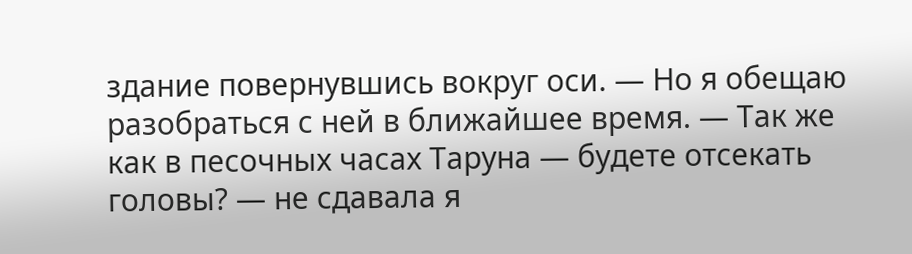здание повернувшись вокруг оси. — Но я обещаю разобраться с ней в ближайшее время. — Так же как в песочных часах Таруна — будете отсекать головы? — не сдавала я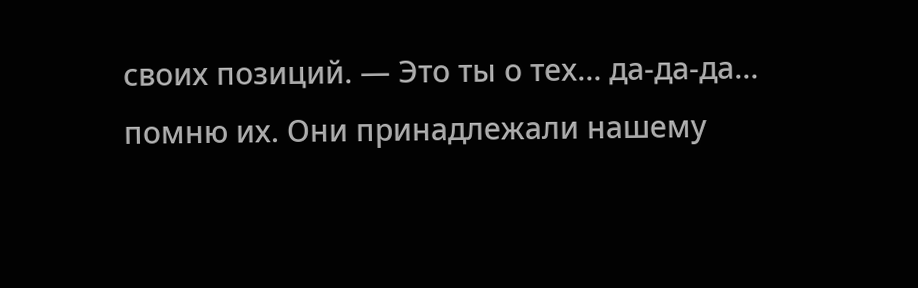своих позиций. — Это ты о тех… да-да-да… помню их. Они принадлежали нашему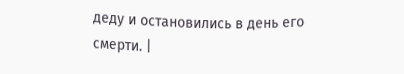деду и остановились в день его смерти. |